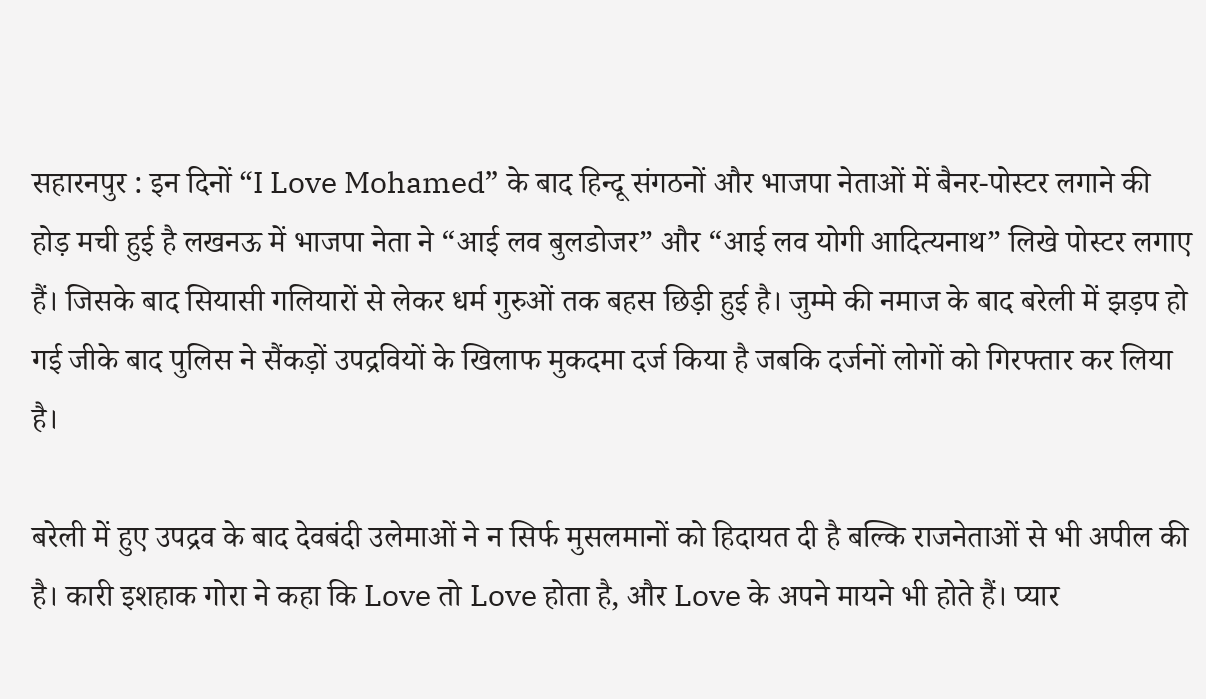सहारनपुर : इन दिनों “I Love Mohamed” के बाद हिन्दू संगठनों और भाजपा नेताओं में बैनर-पोस्टर लगाने की होड़ मची हुई है लखनऊ में भाजपा नेता ने “आई लव बुलडोजर” और “आई लव योगी आदित्यनाथ” लिखे पोस्टर लगाए हैं। जिसके बाद सियासी गलियारों से लेकर धर्म गुरुओं तक बहस छिड़ी हुई है। जुम्मे की नमाज के बाद बरेली में झड़प हो गई जीके बाद पुलिस ने सैंकड़ों उपद्रवियों के खिलाफ मुकदमा दर्ज किया है जबकि दर्जनों लोगों को गिरफ्तार कर लिया है।

बरेली में हुए उपद्रव के बाद देवबंदी उलेमाओं ने न सिर्फ मुसलमानों को हिदायत दी है बल्कि राजनेताओं से भी अपील की है। कारी इशहाक गोरा ने कहा कि Love तो Love होता है, और Love के अपने मायने भी होते हैं। प्यार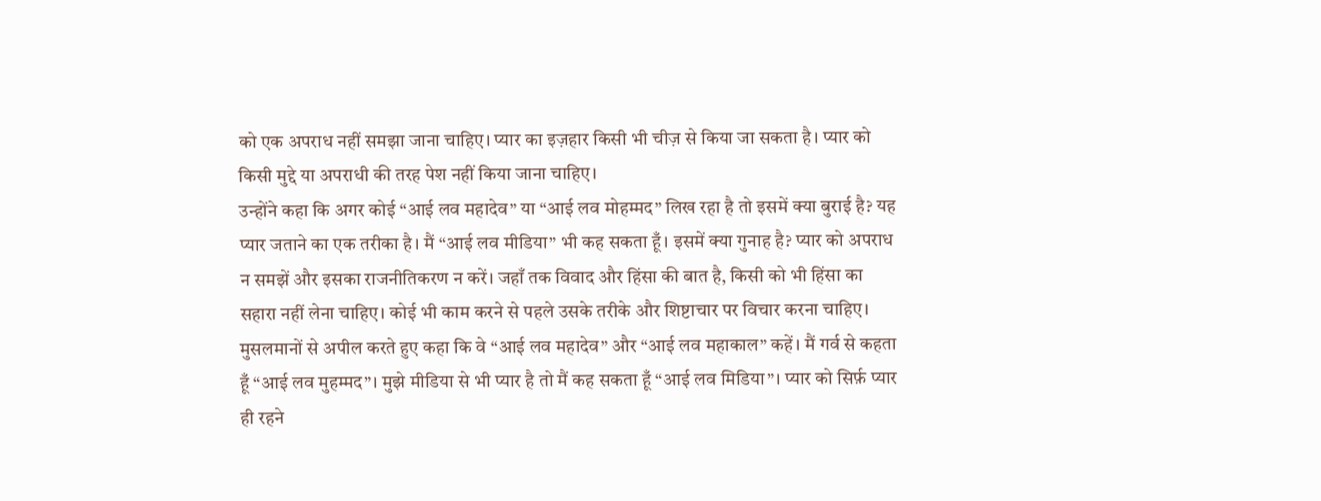को एक अपराध नहीं समझा जाना चाहिए। प्यार का इज़हार किसी भी चीज़ से किया जा सकता है। प्यार को किसी मुद्दे या अपराधी की तरह पेश नहीं किया जाना चाहिए।
उन्होंने कहा कि अगर कोई “आई लव महादेव” या “आई लव मोहम्मद” लिख रहा है तो इसमें क्या बुराई है? यह प्यार जताने का एक तरीका है। मैं “आई लव मीडिया” भी कह सकता हूँ। इसमें क्या गुनाह है? प्यार को अपराध न समझें और इसका राजनीतिकरण न करें। जहाँ तक विवाद और हिंसा की बात है, किसी को भी हिंसा का सहारा नहीं लेना चाहिए। कोई भी काम करने से पहले उसके तरीके और शिष्टाचार पर विचार करना चाहिए।
मुसलमानों से अपील करते हुए कहा कि वे “आई लव महादेव” और “आई लव महाकाल” कहें। मैं गर्व से कहता हूँ “आई लव मुहम्मद”। मुझे मीडिया से भी प्यार है तो मैं कह सकता हूँ “आई लव मिडिया”। प्यार को सिर्फ़ प्यार ही रहने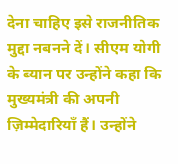देना चाहिए इसे राजनीतिक मुद्दा नबनने दें। सीएम योगी के ब्यान पर उन्होंने कहा कि मुख्यमंत्री की अपनी ज़िम्मेदारियाँ हैं। उन्होंने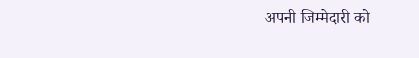अपनी जिम्मेदारी को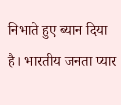निभाते हुए ब्यान दिया है। भारतीय जनता प्यार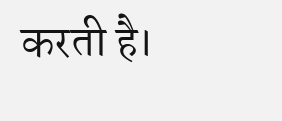करती है।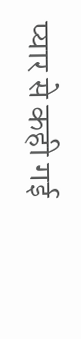प्यार से कही गई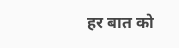हर बात को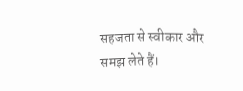सहजता से स्वीकार और समझ लेते हैं।